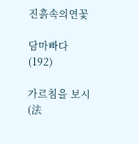진흙속의연꽃

담마빠다 (192)

가르침을 보시(法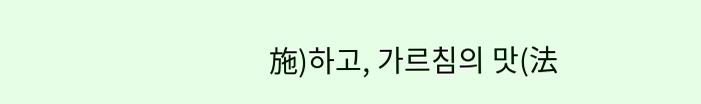施)하고, 가르침의 맛(法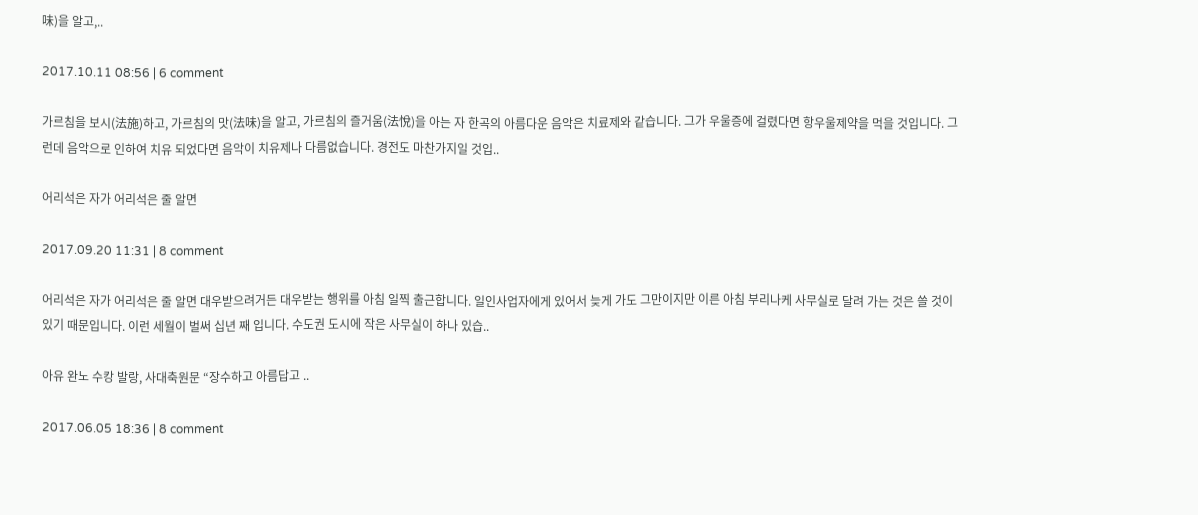味)을 알고,..

2017.10.11 08:56 | 6 comment

가르침을 보시(法施)하고, 가르침의 맛(法味)을 알고, 가르침의 즐거움(法悅)을 아는 자 한곡의 아름다운 음악은 치료제와 같습니다. 그가 우울증에 걸렸다면 항우울제약을 먹을 것입니다. 그런데 음악으로 인하여 치유 되었다면 음악이 치유제나 다름없습니다. 경전도 마찬가지일 것입..

어리석은 자가 어리석은 줄 알면

2017.09.20 11:31 | 8 comment

어리석은 자가 어리석은 줄 알면 대우받으려거든 대우받는 행위를 아침 일찍 출근합니다. 일인사업자에게 있어서 늦게 가도 그만이지만 이른 아침 부리나케 사무실로 달려 가는 것은 쓸 것이 있기 때문입니다. 이런 세월이 벌써 십년 째 입니다. 수도권 도시에 작은 사무실이 하나 있습..

아유 완노 수캉 발랑, 사대축원문 “장수하고 아름답고 ..

2017.06.05 18:36 | 8 comment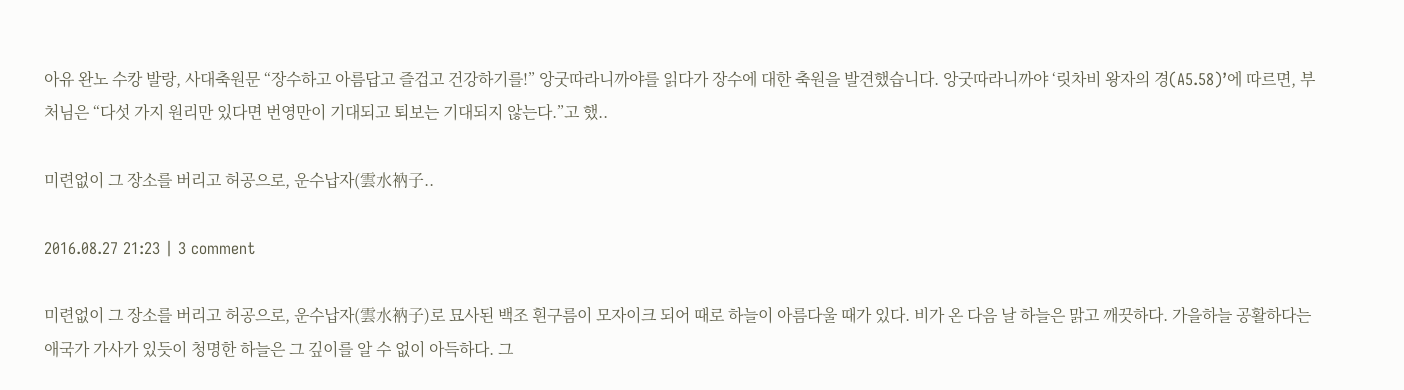아유 완노 수캉 발랑, 사대축원문 “장수하고 아름답고 즐겁고 건강하기를!” 앙굿따라니까야를 읽다가 장수에 대한 축원을 발견했습니다. 앙굿따라니까야 ‘릿차비 왕자의 경(A5.58)’에 따르면, 부처님은 “다섯 가지 원리만 있다면 번영만이 기대되고 퇴보는 기대되지 않는다.”고 했..

미련없이 그 장소를 버리고 허공으로, 운수납자(雲水衲子..

2016.08.27 21:23 | 3 comment

미련없이 그 장소를 버리고 허공으로, 운수납자(雲水衲子)로 묘사된 백조 흰구름이 모자이크 되어 때로 하늘이 아름다울 때가 있다. 비가 온 다음 날 하늘은 맑고 깨끗하다. 가을하늘 공활하다는 애국가 가사가 있듯이 청명한 하늘은 그 깊이를 알 수 없이 아득하다. 그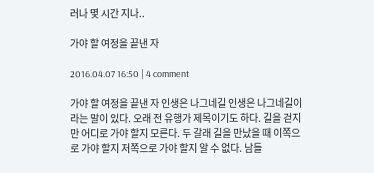러나 몇 시간 지나..

가야 할 여정을 끝낸 자

2016.04.07 16:50 | 4 comment

가야 할 여정을 끝낸 자 인생은 나그네길 인생은 나그네길이라는 말이 있다. 오래 전 유행가 제목이기도 하다. 길을 걷지만 어디로 가야 할지 모른다. 두 갈래 길을 만났을 때 이쪽으로 가야 할지 저쪽으로 가야 할지 알 수 없다. 남들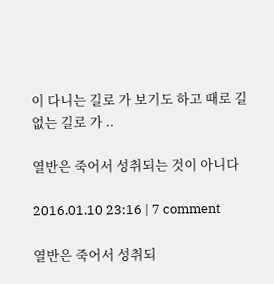이 다니는 길로 가 보기도 하고 때로 길 없는 길로 가 ..

열반은 죽어서 성취되는 것이 아니다

2016.01.10 23:16 | 7 comment

열반은 죽어서 성취되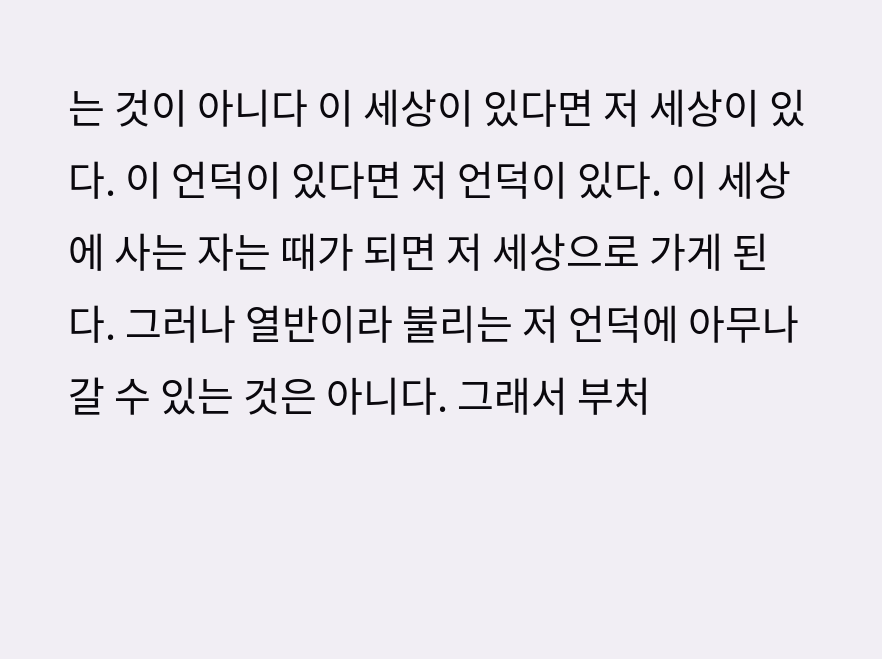는 것이 아니다 이 세상이 있다면 저 세상이 있다. 이 언덕이 있다면 저 언덕이 있다. 이 세상에 사는 자는 때가 되면 저 세상으로 가게 된다. 그러나 열반이라 불리는 저 언덕에 아무나 갈 수 있는 것은 아니다. 그래서 부처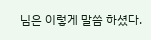님은 이렇게 말씀 하셨다.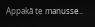Appakā te manusse..